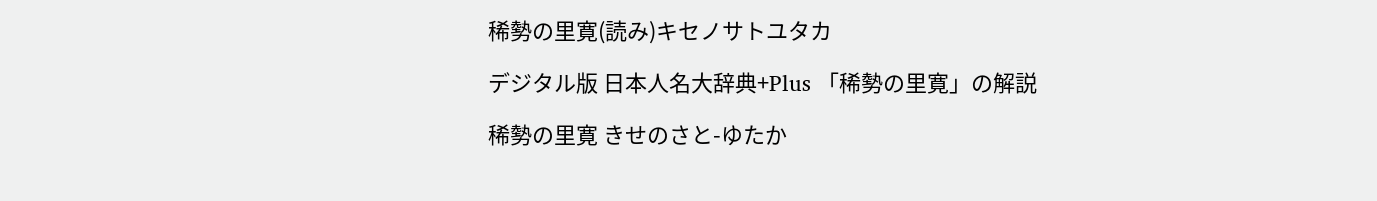稀勢の里寛(読み)キセノサトユタカ

デジタル版 日本人名大辞典+Plus 「稀勢の里寛」の解説

稀勢の里寛 きせのさと-ゆたか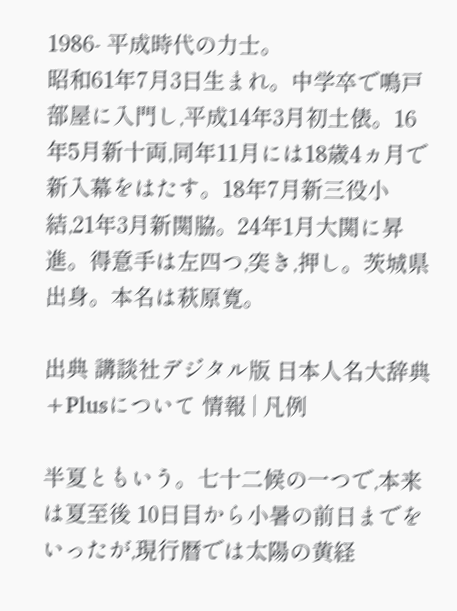1986- 平成時代の力士。
昭和61年7月3日生まれ。中学卒で鳴戸部屋に入門し,平成14年3月初土俵。16年5月新十両,同年11月には18歳4ヵ月で新入幕をはたす。18年7月新三役小結,21年3月新関脇。24年1月大関に昇進。得意手は左四つ,突き,押し。茨城県出身。本名は萩原寛。

出典 講談社デジタル版 日本人名大辞典+Plusについて 情報 | 凡例

半夏ともいう。七十二候の一つで,本来は夏至後 10日目から小暑の前日までをいったが,現行暦では太陽の黄経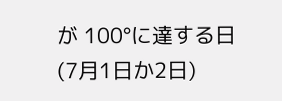が 100°に達する日 (7月1日か2日)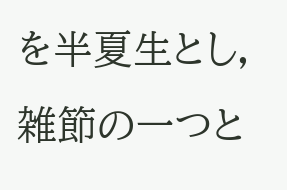を半夏生とし,雑節の一つと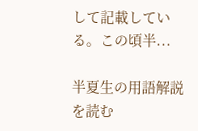して記載している。この頃半...

半夏生の用語解説を読む